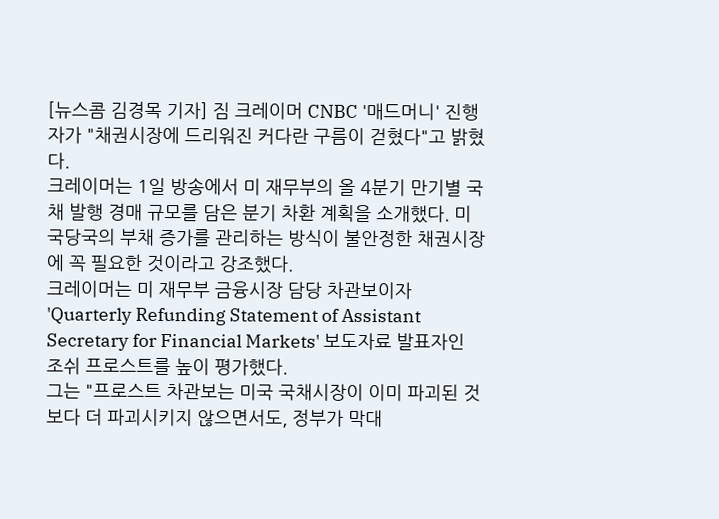[뉴스콤 김경목 기자] 짐 크레이머 CNBC '매드머니' 진행자가 "채권시장에 드리워진 커다란 구름이 걷혔다"고 밝혔다.
크레이머는 1일 방송에서 미 재무부의 올 4분기 만기별 국채 발행 경매 규모를 담은 분기 차환 계획을 소개했다. 미국당국의 부채 증가를 관리하는 방식이 불안정한 채권시장에 꼭 필요한 것이라고 강조했다.
크레이머는 미 재무부 금융시장 담당 차관보이자 'Quarterly Refunding Statement of Assistant Secretary for Financial Markets' 보도자료 발표자인 조쉬 프로스트를 높이 평가했다.
그는 "프로스트 차관보는 미국 국채시장이 이미 파괴된 것보다 더 파괴시키지 않으면서도, 정부가 막대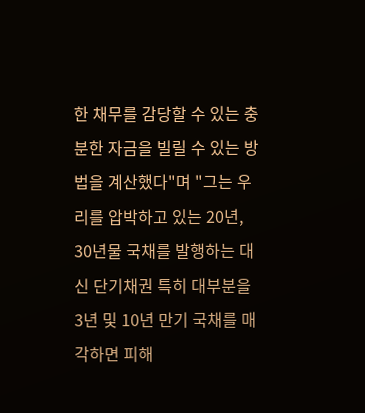한 채무를 감당할 수 있는 충분한 자금을 빌릴 수 있는 방법을 계산했다"며 "그는 우리를 압박하고 있는 20년, 30년물 국채를 발행하는 대신 단기채권 특히 대부분을 3년 및 10년 만기 국채를 매각하면 피해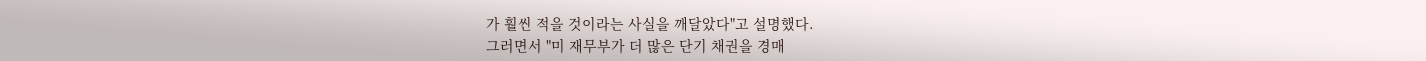가 훨씬 적을 것이라는 사실을 깨달았다"고 설명했다.
그러면서 "미 재무부가 더 많은 단기 채권을 경매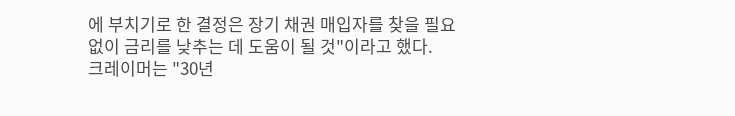에 부치기로 한 결정은 장기 채권 매입자를 찾을 필요 없이 금리를 낮추는 데 도움이 될 것"이라고 했다.
크레이머는 "30년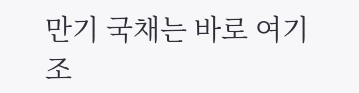만기 국채는 바로 여기 조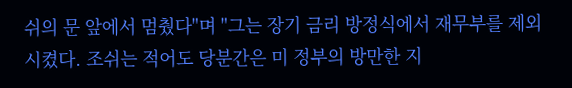쉬의 문 앞에서 멈췄다"며 "그는 장기 금리 방정식에서 재무부를 제외시켰다. 조쉬는 적어도 당분간은 미 정부의 방만한 지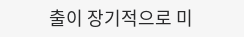출이 장기적으로 미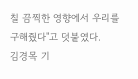칠 끔찍한 영향에서 우리를 구해줬다"고 덧붙였다.
김경목 기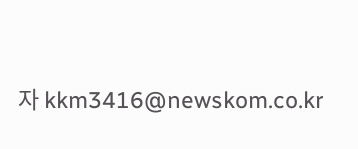자 kkm3416@newskom.co.kr